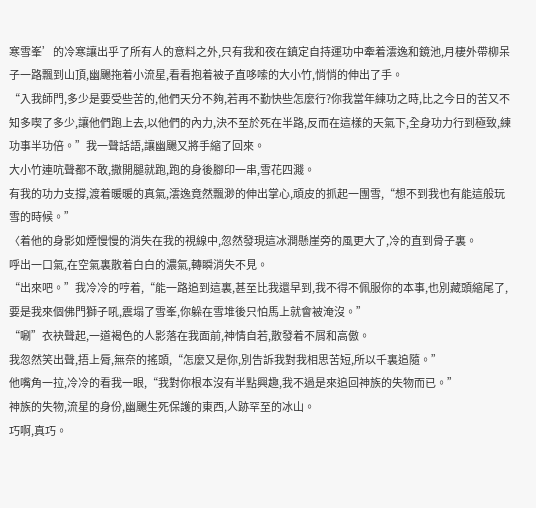寒雪峯’的冷寒讓出乎了所有人的意料之外,只有我和夜在鎮定自持運功中牽着澐逸和鏡池,月棲外帶柳呆子一路飄到山頂,幽颺拖着小流星,看看抱着被子直哆嗦的大小竹,悄悄的伸出了手。
“入我師門,多少是要受些苦的,他們天分不夠,若再不勤快些怎麼行?你我當年練功之時,比之今日的苦又不知多喫了多少,讓他們跑上去,以他們的內力,決不至於死在半路,反而在這樣的天氣下,全身功力行到極致,練功事半功倍。”我一聲話語,讓幽颺又將手縮了回來。
大小竹連吭聲都不敢,撒開腿就跑,跑的身後腳印一串,雪花四濺。
有我的功力支撐,渡着暖暖的真氣,澐逸竟然飄渺的伸出掌心,頑皮的抓起一團雪,“想不到我也有能這般玩雪的時候。”
〈着他的身影如煙慢慢的消失在我的視線中,忽然發現這冰澗懸崖旁的風更大了,冷的直到骨子裏。
呼出一口氣,在空氣裏散着白白的濃氣,轉瞬消失不見。
“出來吧。”我冷冷的哼着,“能一路追到這裏,甚至比我還早到,我不得不佩服你的本事,也別藏頭縮尾了,要是我來個佛門獅子吼,震塌了雪峯,你躲在雪堆後只怕馬上就會被淹沒。”
“唰”衣袂聲起,一道褐色的人影落在我面前,神情自若,散發着不屑和高傲。
我忽然笑出聲,捂上脣,無奈的搖頭,“怎麼又是你,別告訴我對我相思苦短,所以千裏追隨。”
他嘴角一拉,冷冷的看我一眼,“我對你根本沒有半點興趣,我不過是來追回神族的失物而已。”
神族的失物,流星的身份,幽颺生死保護的東西,人跡罕至的冰山。
巧啊,真巧。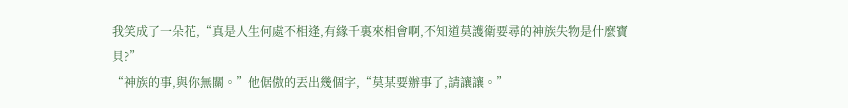我笑成了一朵花,“真是人生何處不相逢,有緣千裏來相會啊,不知道莫護衛要尋的神族失物是什麼寶貝?”
“神族的事,與你無關。”他倨傲的丟出幾個字,“莫某要辦事了,請讓讓。”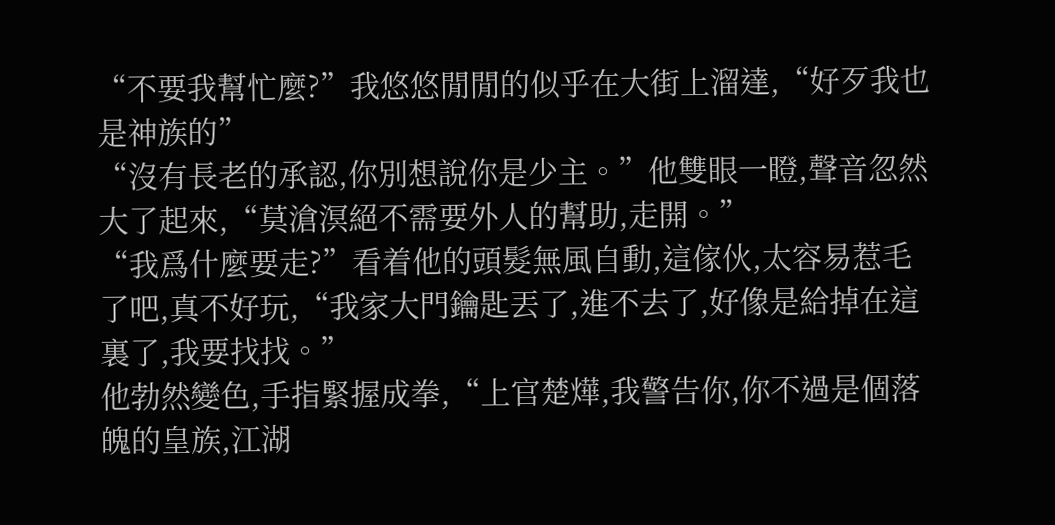“不要我幫忙麼?”我悠悠閒閒的似乎在大街上溜達,“好歹我也是神族的”
“沒有長老的承認,你別想說你是少主。”他雙眼一瞪,聲音忽然大了起來,“莫滄溟絕不需要外人的幫助,走開。”
“我爲什麼要走?”看着他的頭髮無風自動,這傢伙,太容易惹毛了吧,真不好玩,“我家大門鑰匙丟了,進不去了,好像是給掉在這裏了,我要找找。”
他勃然變色,手指緊握成拳,“上官楚燁,我警告你,你不過是個落魄的皇族,江湖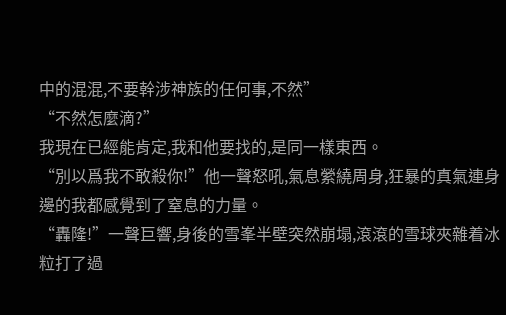中的混混,不要幹涉神族的任何事,不然”
“不然怎麼滴?”
我現在已經能肯定,我和他要找的,是同一樣東西。
“別以爲我不敢殺你!”他一聲怒吼,氣息縈繞周身,狂暴的真氣連身邊的我都感覺到了窒息的力量。
“轟隆!”一聲巨響,身後的雪峯半壁突然崩塌,滾滾的雪球夾雜着冰粒打了過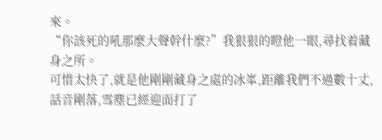來。
“你該死的吼那麼大聲幹什麼?”我狠狠的瞪他一眼,尋找着藏身之所。
可惜太快了,就是他剛剛藏身之處的冰峯,距離我們不過數十丈,話音剛落,雪塵已經迎面打了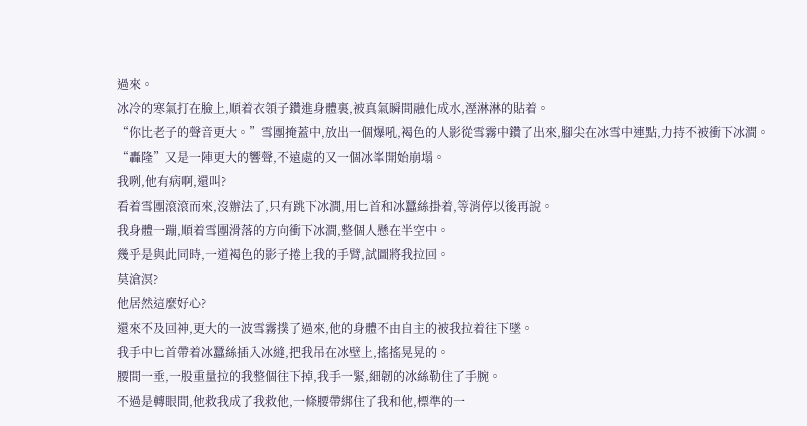過來。
冰冷的寒氣打在臉上,順着衣領子鑽進身體裏,被真氣瞬間融化成水,溼淋淋的貼着。
“你比老子的聲音更大。”雪團掩蓋中,放出一個爆吼,褐色的人影從雪霧中鑽了出來,腳尖在冰雪中連點,力持不被衝下冰澗。
“轟隆”又是一陣更大的響聲,不遠處的又一個冰峯開始崩塌。
我咧,他有病啊,還叫?
看着雪團滾滾而來,沒辦法了,只有跳下冰澗,用匕首和冰蠶絲掛着,等消停以後再說。
我身體一蹦,順着雪團滑落的方向衝下冰澗,整個人懸在半空中。
幾乎是與此同時,一道褐色的影子捲上我的手臂,試圖將我拉回。
莫滄溟?
他居然這麼好心?
還來不及回神,更大的一波雪霧撲了過來,他的身體不由自主的被我拉着往下墜。
我手中匕首帶着冰蠶絲插入冰縫,把我吊在冰壁上,搖搖晃晃的。
腰間一垂,一股重量拉的我整個往下掉,我手一緊,細韌的冰絲勒住了手腕。
不過是轉眼間,他救我成了我救他,一條腰帶綁住了我和他,標準的一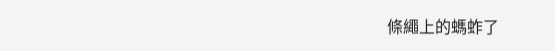條繩上的螞蚱了